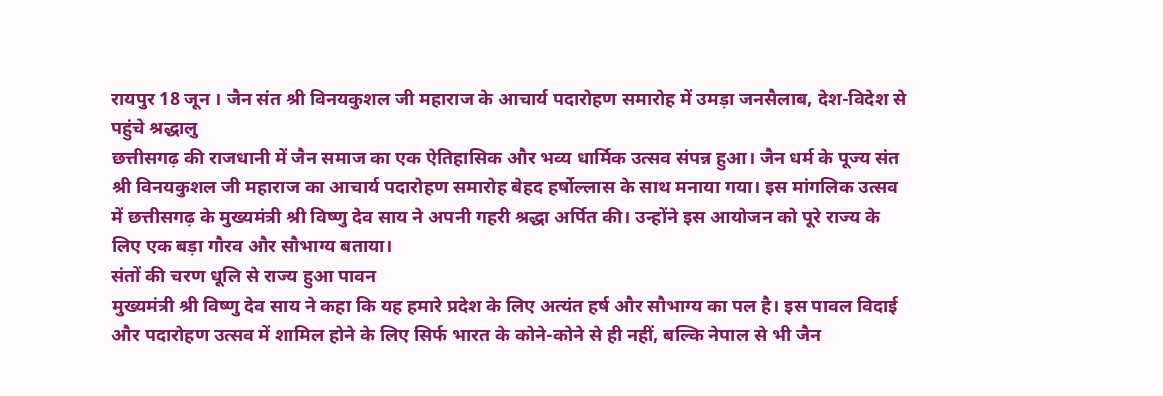रायपुर 18 जून । जैन संत श्री विनयकुशल जी महाराज के आचार्य पदारोहण समारोह में उमड़ा जनसैलाब, देश-विदेश से पहुंचे श्रद्धालु
छत्तीसगढ़ की राजधानी में जैन समाज का एक ऐतिहासिक और भव्य धार्मिक उत्सव संपन्न हुआ। जैन धर्म के पूज्य संत श्री विनयकुशल जी महाराज का आचार्य पदारोहण समारोह बेहद हर्षोल्लास के साथ मनाया गया। इस मांगलिक उत्सव में छत्तीसगढ़ के मुख्यमंत्री श्री विष्णु देव साय ने अपनी गहरी श्रद्धा अर्पित की। उन्होंने इस आयोजन को पूरे राज्य के लिए एक बड़ा गौरव और सौभाग्य बताया।
संतों की चरण धूलि से राज्य हुआ पावन
मुख्यमंत्री श्री विष्णु देव साय ने कहा कि यह हमारे प्रदेश के लिए अत्यंत हर्ष और सौभाग्य का पल है। इस पावल विदाई और पदारोहण उत्सव में शामिल होने के लिए सिर्फ भारत के कोने-कोने से ही नहीं, बल्कि नेपाल से भी जैन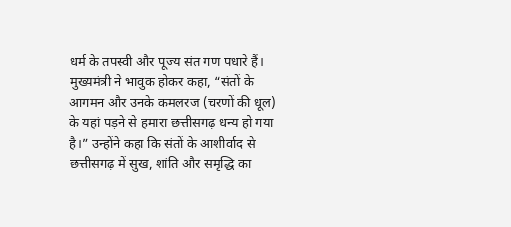धर्म के तपस्वी और पूज्य संत गण पधारे हैं। मुख्यमंत्री ने भावुक होकर कहा, “संतों के आगमन और उनके कमलरज (चरणों की धूल) के यहां पड़ने से हमारा छत्तीसगढ़ धन्य हो गया है।” उन्होंने कहा कि संतों के आशीर्वाद से छत्तीसगढ़ में सुख, शांति और समृद्धि का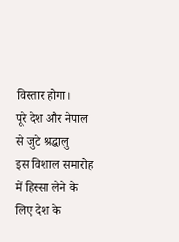विस्तार होगा।
पूरे देश और नेपाल से जुटे श्रद्धालु
इस विशाल समारोह में हिस्सा लेने के लिए देश के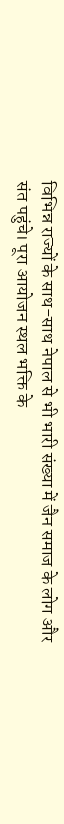विभिन्न राज्यों के साथ-साथ नेपाल से भी भारी संख्या में जैन समाज के लोग और संत पहुंचे। पूरा आयोजन स्थल भक्ति के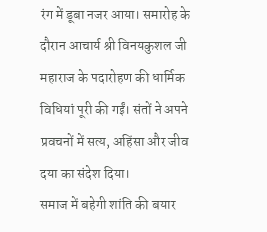रंग में डूबा नजर आया। समारोह के दौरान आचार्य श्री विनयकुशल जी महाराज के पदारोहण की धार्मिक विधियां पूरी की गईं। संतों ने अपने प्रवचनों में सत्य, अहिंसा और जीव दया का संदेश दिया।
समाज में बहेगी शांति की बयार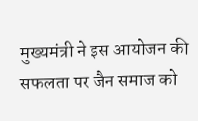मुख्यमंत्री ने इस आयोजन की सफलता पर जैन समाज को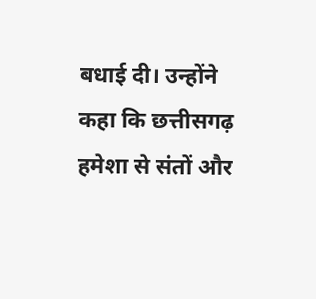बधाई दी। उन्होंने कहा कि छत्तीसगढ़ हमेशा से संतों और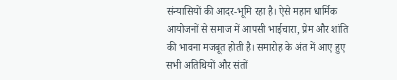संन्यासियों की आदर-भूमि रहा है। ऐसे महान धार्मिक आयोजनों से समाज में आपसी भाईचारा, प्रेम और शांति की भावना मजबूत होती है। समारोह के अंत में आए हुए सभी अतिथियों और संतों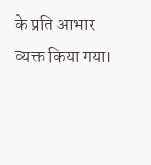के प्रति आभार व्यक्त किया गया।